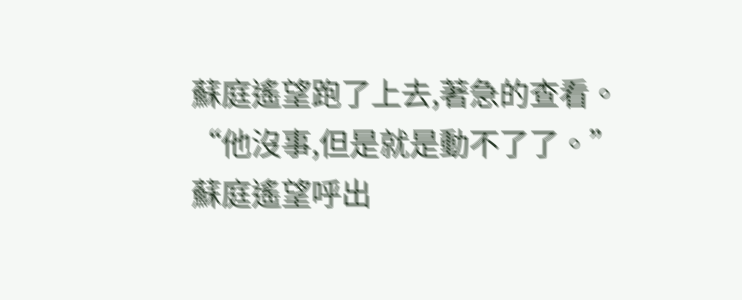蘇庭遙望跑了上去,著急的查看。
“他沒事,但是就是動不了了。”
蘇庭遙望呼出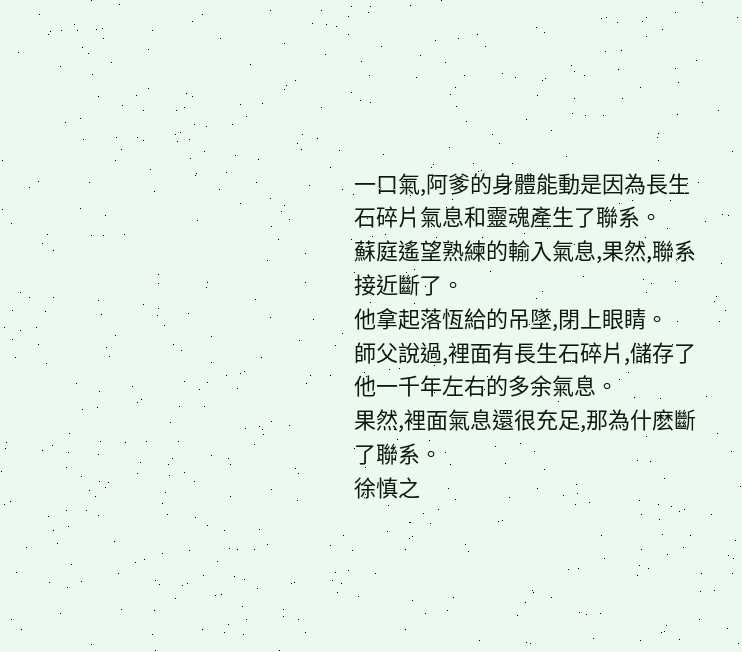一口氣,阿爹的身體能動是因為長生石碎片氣息和靈魂產生了聯系。
蘇庭遙望熟練的輸入氣息,果然,聯系接近斷了。
他拿起落恆給的吊墜,閉上眼睛。
師父說過,裡面有長生石碎片,儲存了他一千年左右的多余氣息。
果然,裡面氣息還很充足,那為什麽斷了聯系。
徐慎之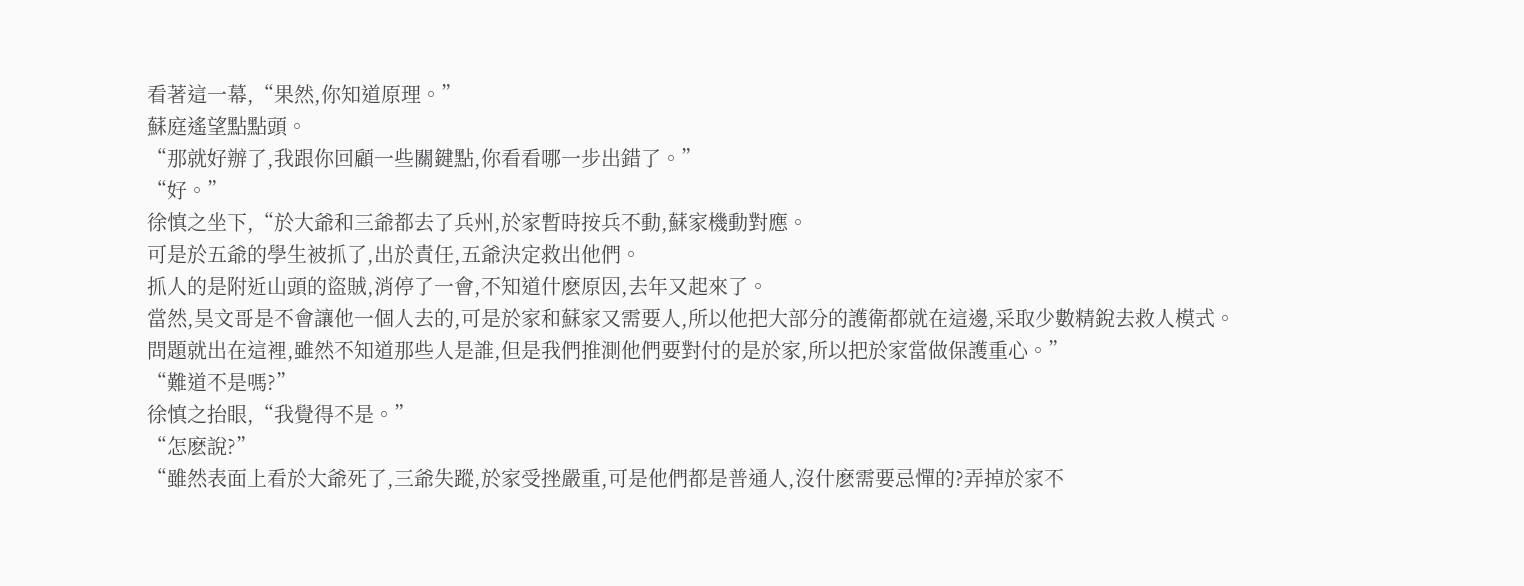看著這一幕,“果然,你知道原理。”
蘇庭遙望點點頭。
“那就好辦了,我跟你回顧一些關鍵點,你看看哪一步出錯了。”
“好。”
徐慎之坐下,“於大爺和三爺都去了兵州,於家暫時按兵不動,蘇家機動對應。
可是於五爺的學生被抓了,出於責任,五爺決定救出他們。
抓人的是附近山頭的盜賊,消停了一會,不知道什麽原因,去年又起來了。
當然,昊文哥是不會讓他一個人去的,可是於家和蘇家又需要人,所以他把大部分的護衛都就在這邊,采取少數精銳去救人模式。
問題就出在這裡,雖然不知道那些人是誰,但是我們推測他們要對付的是於家,所以把於家當做保護重心。”
“難道不是嗎?”
徐慎之抬眼,“我覺得不是。”
“怎麽說?”
“雖然表面上看於大爺死了,三爺失蹤,於家受挫嚴重,可是他們都是普通人,沒什麽需要忌憚的?弄掉於家不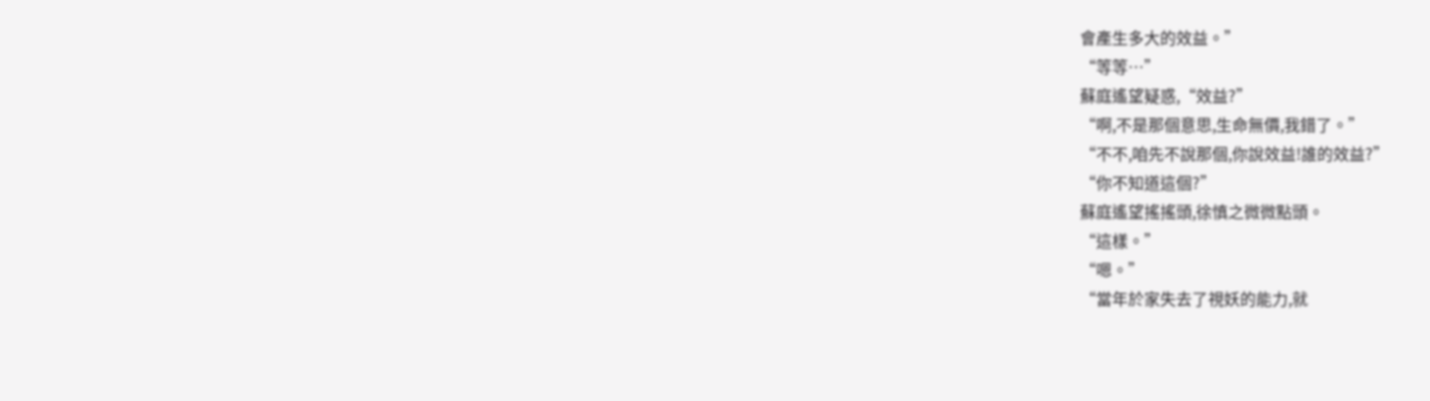會產生多大的效益。”
“等等…”
蘇庭遙望疑惑,“效益?”
“啊,不是那個意思,生命無價,我錯了。”
“不不,咱先不說那個,你說效益!誰的效益?”
“你不知道這個?”
蘇庭遙望搖搖頭,徐慎之微微點頭。
“這樣。”
“嗯。”
“當年於家失去了視妖的能力,就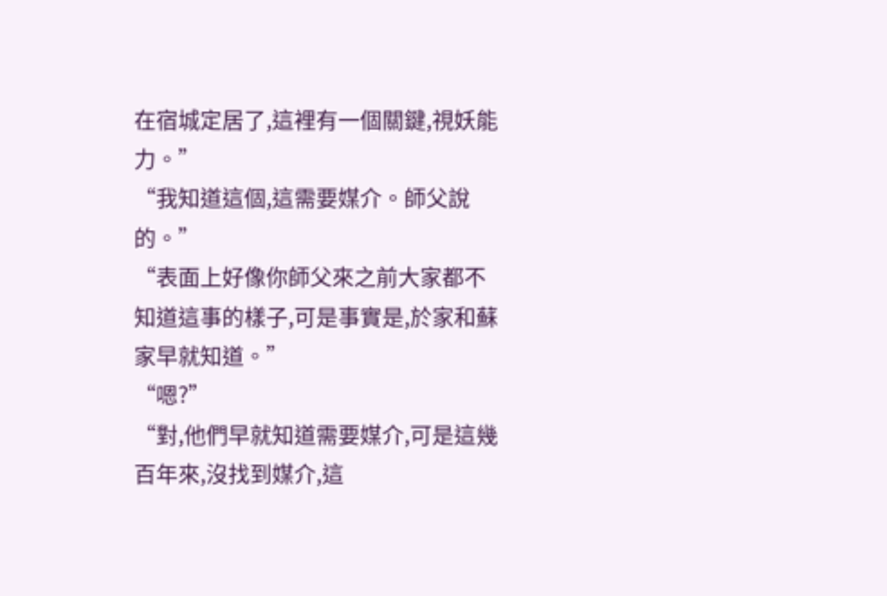在宿城定居了,這裡有一個關鍵,視妖能力。”
“我知道這個,這需要媒介。師父說的。”
“表面上好像你師父來之前大家都不知道這事的樣子,可是事實是,於家和蘇家早就知道。”
“嗯?”
“對,他們早就知道需要媒介,可是這幾百年來,沒找到媒介,這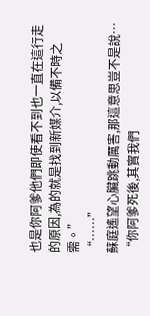也是你阿爹他們即使看不到也一直在這行走的原因,為的就是找到新媒介,以備不時之需。”
“……”
蘇庭遙望心臟跳動厲害,那這意思豈不是說…
“你阿爹死後,其實我們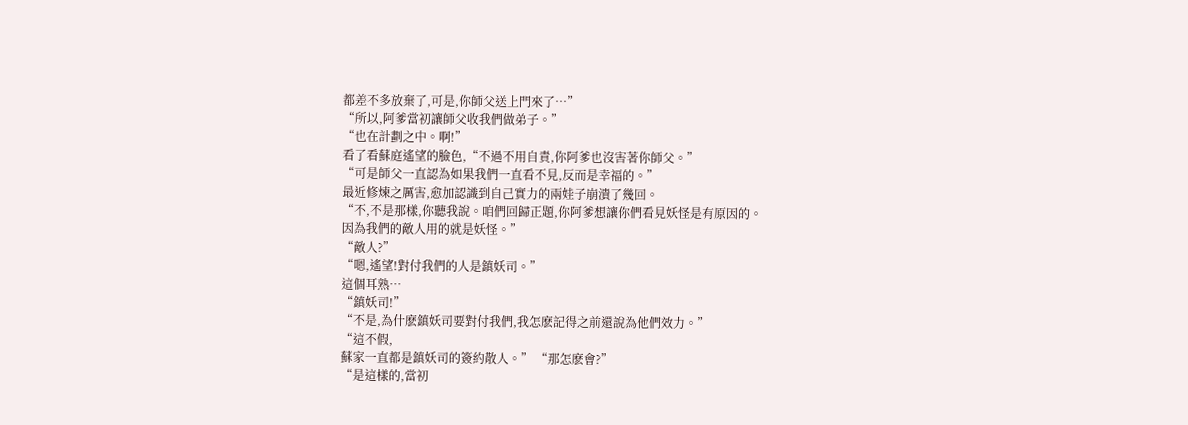都差不多放棄了,可是,你師父送上門來了…”
“所以,阿爹當初讓師父收我們做弟子。”
“也在計劃之中。啊!”
看了看蘇庭遙望的臉色,“不過不用自責,你阿爹也沒害著你師父。”
“可是師父一直認為如果我們一直看不見,反而是幸福的。”
最近修煉之厲害,愈加認識到自己實力的兩娃子崩潰了幾回。
“不,不是那樣,你聽我說。咱們回歸正題,你阿爹想讓你們看見妖怪是有原因的。
因為我們的敵人用的就是妖怪。”
“敵人?”
“嗯,遙望!對付我們的人是鎮妖司。”
這個耳熟…
“鎮妖司!”
“不是,為什麽鎮妖司要對付我們,我怎麽記得之前還說為他們效力。”
“這不假,
蘇家一直都是鎮妖司的簽約散人。” “那怎麽會?”
“是這樣的,當初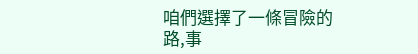咱們選擇了一條冒險的路,事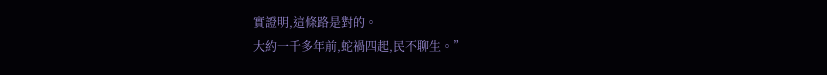實證明,這條路是對的。
大約一千多年前,蛇禍四起,民不聊生。”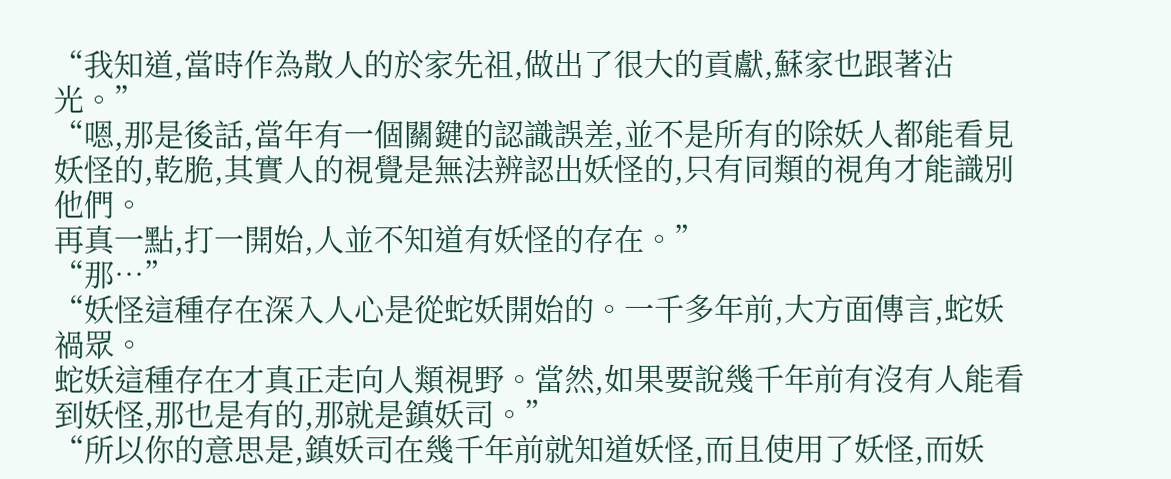“我知道,當時作為散人的於家先祖,做出了很大的貢獻,蘇家也跟著沾光。”
“嗯,那是後話,當年有一個關鍵的認識誤差,並不是所有的除妖人都能看見妖怪的,乾脆,其實人的視覺是無法辨認出妖怪的,只有同類的視角才能識別他們。
再真一點,打一開始,人並不知道有妖怪的存在。”
“那…”
“妖怪這種存在深入人心是從蛇妖開始的。一千多年前,大方面傳言,蛇妖禍眾。
蛇妖這種存在才真正走向人類視野。當然,如果要說幾千年前有沒有人能看到妖怪,那也是有的,那就是鎮妖司。”
“所以你的意思是,鎮妖司在幾千年前就知道妖怪,而且使用了妖怪,而妖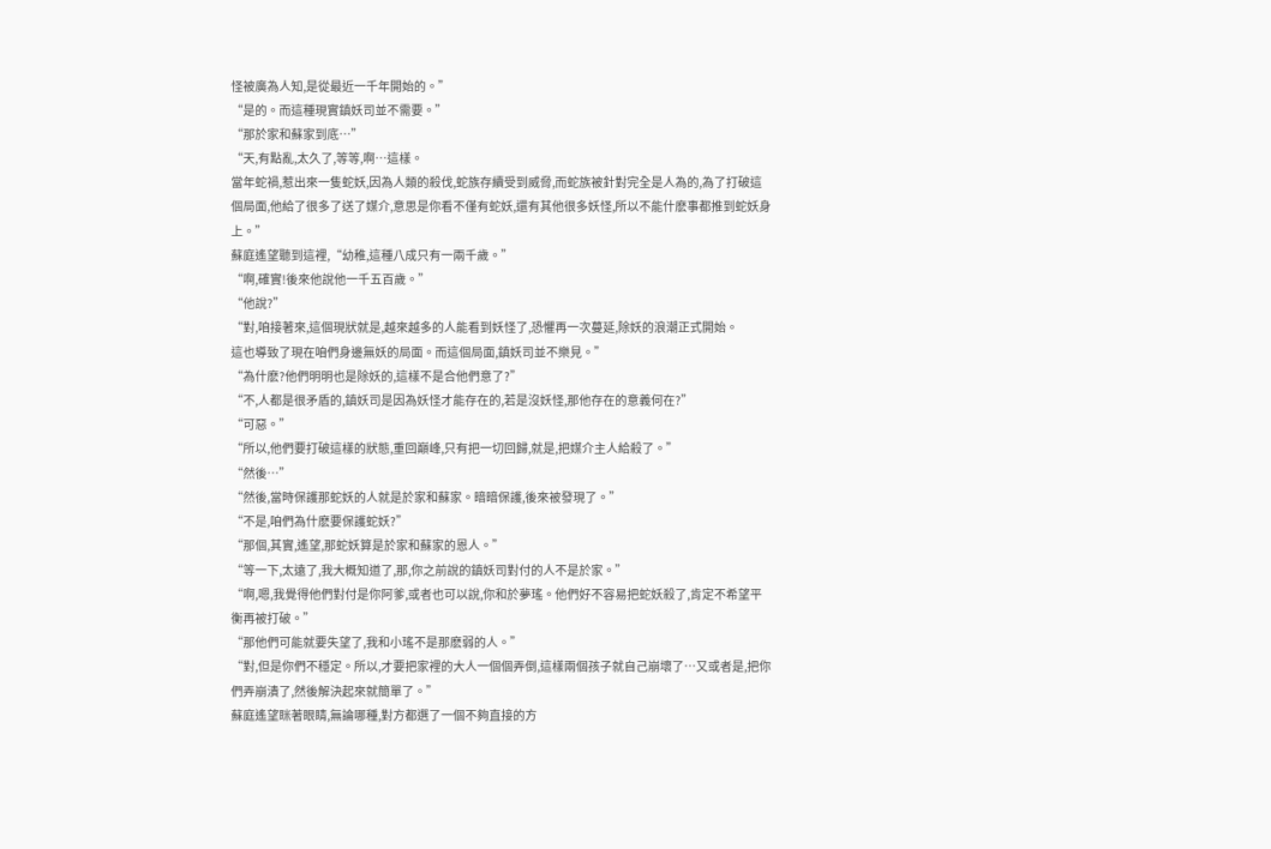怪被廣為人知,是從最近一千年開始的。”
“是的。而這種現實鎮妖司並不需要。”
“那於家和蘇家到底…”
“天,有點亂,太久了,等等,啊…這樣。
當年蛇禍,惹出來一隻蛇妖,因為人類的殺伐,蛇族存續受到威脅,而蛇族被針對完全是人為的,為了打破這個局面,他給了很多了送了媒介,意思是你看不僅有蛇妖,還有其他很多妖怪,所以不能什麽事都推到蛇妖身上。”
蘇庭遙望聽到這裡,“幼稚,這種八成只有一兩千歲。”
“啊,確實!後來他說他一千五百歲。”
“他說?”
“對,咱接著來,這個現狀就是,越來越多的人能看到妖怪了,恐懼再一次蔓延,除妖的浪潮正式開始。
這也導致了現在咱們身邊無妖的局面。而這個局面,鎮妖司並不樂見。”
“為什麽?他們明明也是除妖的,這樣不是合他們意了?”
“不,人都是很矛盾的,鎮妖司是因為妖怪才能存在的,若是沒妖怪,那他存在的意義何在?”
“可惡。”
“所以,他們要打破這樣的狀態,重回巔峰,只有把一切回歸,就是,把媒介主人給殺了。”
“然後…”
“然後,當時保護那蛇妖的人就是於家和蘇家。暗暗保護,後來被發現了。”
“不是,咱們為什麽要保護蛇妖?”
“那個,其實,遙望,那蛇妖算是於家和蘇家的恩人。”
“等一下,太遠了,我大概知道了,那,你之前說的鎮妖司對付的人不是於家。”
“啊,嗯,我覺得他們對付是你阿爹,或者也可以說,你和於夢瑤。他們好不容易把蛇妖殺了,肯定不希望平衡再被打破。”
“那他們可能就要失望了,我和小瑤不是那麽弱的人。”
“對,但是你們不穩定。所以,才要把家裡的大人一個個弄倒,這樣兩個孩子就自己崩壞了…又或者是,把你們弄崩潰了,然後解決起來就簡單了。”
蘇庭遙望眯著眼睛,無論哪種,對方都選了一個不夠直接的方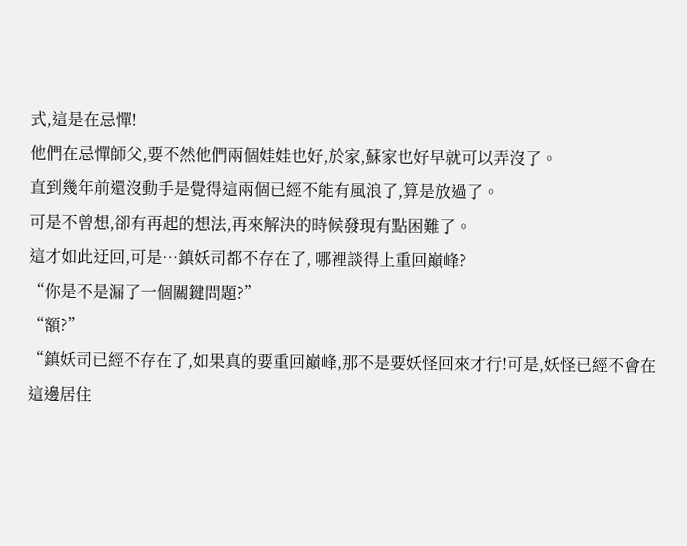式,這是在忌憚!
他們在忌憚師父,要不然他們兩個娃娃也好,於家,蘇家也好早就可以弄沒了。
直到幾年前還沒動手是覺得這兩個已經不能有風浪了,算是放過了。
可是不曾想,卻有再起的想法,再來解決的時候發現有點困難了。
這才如此迂回,可是…鎮妖司都不存在了, 哪裡談得上重回巔峰?
“你是不是漏了一個關鍵問題?”
“額?”
“鎮妖司已經不存在了,如果真的要重回巔峰,那不是要妖怪回來才行!可是,妖怪已經不會在這邊居住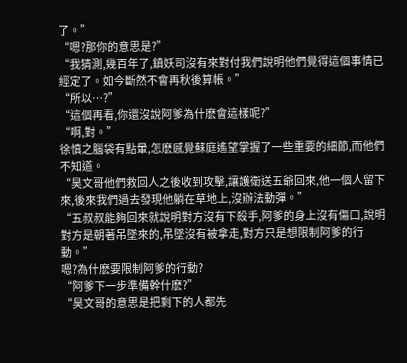了。”
“嗯?那你的意思是?”
“我猜測,幾百年了,鎮妖司沒有來對付我們說明他們覺得這個事情已經定了。如今斷然不會再秋後算帳。”
“所以…?”
“這個再看,你還沒說阿爹為什麽會這樣呢?”
“啊,對。”
徐慎之腦袋有點暈,怎麽感覺蘇庭遙望掌握了一些重要的細節,而他們不知道。
“昊文哥他們救回人之後收到攻擊,讓護衛送五爺回來,他一個人留下來,後來我們過去發現他躺在草地上,沒辦法動彈。”
“五叔叔能夠回來就說明對方沒有下殺手,阿爹的身上沒有傷口,說明對方是朝著吊墜來的,吊墜沒有被拿走,對方只是想限制阿爹的行動。”
嗯?為什麽要限制阿爹的行動?
“阿爹下一步準備幹什麽?”
“昊文哥的意思是把剩下的人都先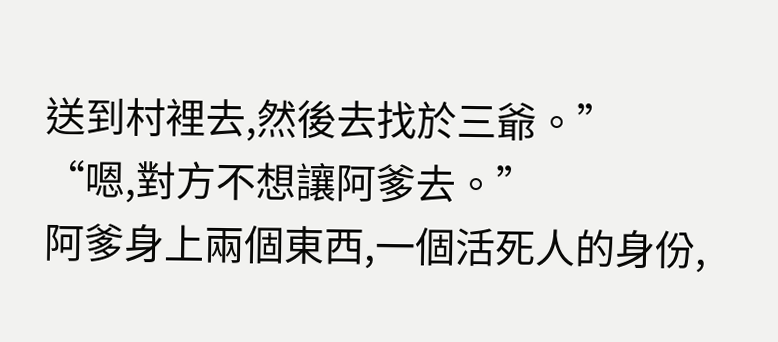送到村裡去,然後去找於三爺。”
“嗯,對方不想讓阿爹去。”
阿爹身上兩個東西,一個活死人的身份,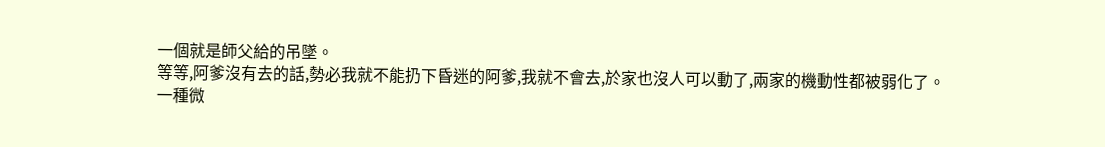一個就是師父給的吊墜。
等等,阿爹沒有去的話,勢必我就不能扔下昏迷的阿爹,我就不會去,於家也沒人可以動了,兩家的機動性都被弱化了。
一種微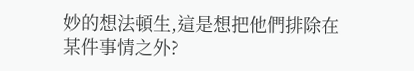妙的想法頓生,這是想把他們排除在某件事情之外?